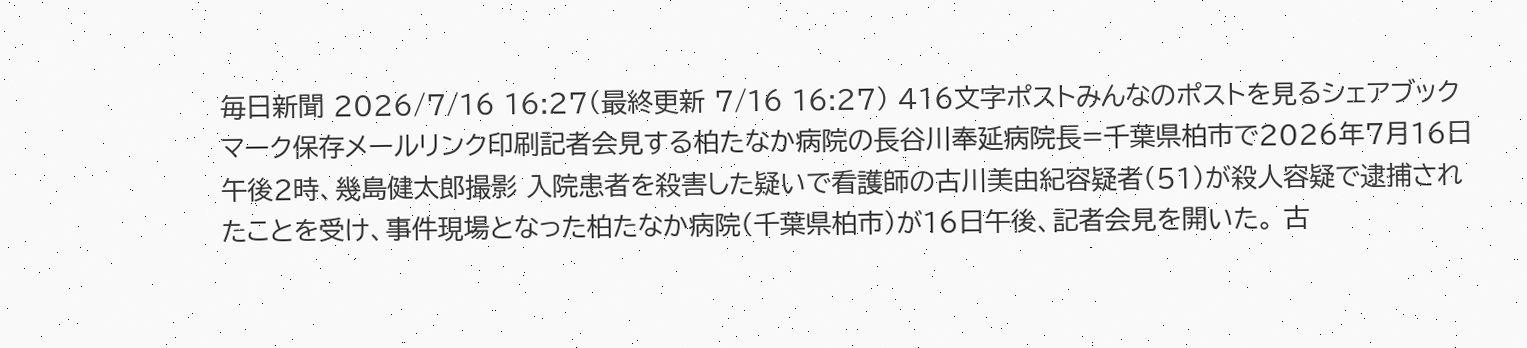毎日新聞 2026/7/16 16:27(最終更新 7/16 16:27) 416文字ポストみんなのポストを見るシェアブックマーク保存メールリンク印刷記者会見する柏たなか病院の長谷川奉延病院長=千葉県柏市で2026年7月16日午後2時、幾島健太郎撮影 入院患者を殺害した疑いで看護師の古川美由紀容疑者(51)が殺人容疑で逮捕されたことを受け、事件現場となった柏たなか病院(千葉県柏市)が16日午後、記者会見を開いた。 古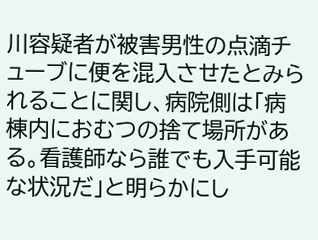川容疑者が被害男性の点滴チューブに便を混入させたとみられることに関し、病院側は「病棟内におむつの捨て場所がある。看護師なら誰でも入手可能な状況だ」と明らかにし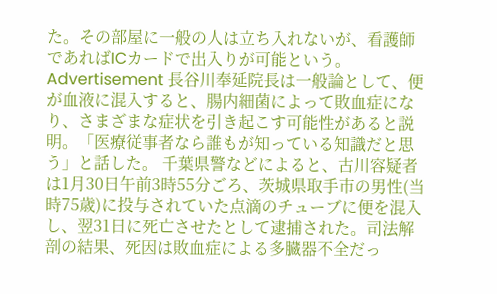た。その部屋に一般の人は立ち入れないが、看護師であればICカードで出入りが可能という。Advertisement 長谷川奉延院長は一般論として、便が血液に混入すると、腸内細菌によって敗血症になり、さまざまな症状を引き起こす可能性があると説明。「医療従事者なら誰もが知っている知識だと思う」と話した。 千葉県警などによると、古川容疑者は1月30日午前3時55分ごろ、茨城県取手市の男性(当時75歳)に投与されていた点滴のチューブに便を混入し、翌31日に死亡させたとして逮捕された。司法解剖の結果、死因は敗血症による多臓器不全だっ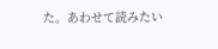た。あわせて読みたい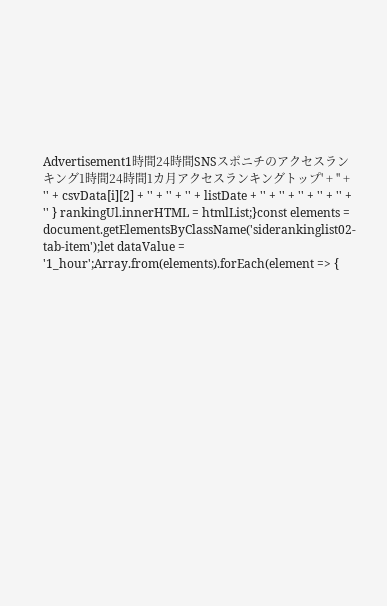Advertisement1時間24時間SNSスポニチのアクセスランキング1時間24時間1カ月アクセスランキングトップ' + '' + '' + csvData[i][2] + '' + '' + '' + listDate + '' + '' + '' + '' + '' + '' } rankingUl.innerHTML = htmlList;}const elements = document.getElementsByClassName('siderankinglist02-tab-item');let dataValue = '1_hour';Array.from(elements).forEach(element => {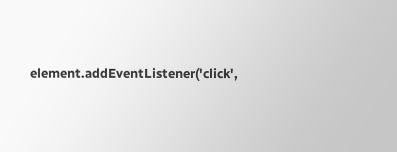element.addEventListener('click',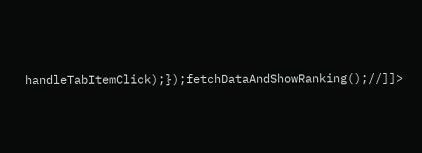handleTabItemClick);});fetchDataAndShowRanking();//]]>